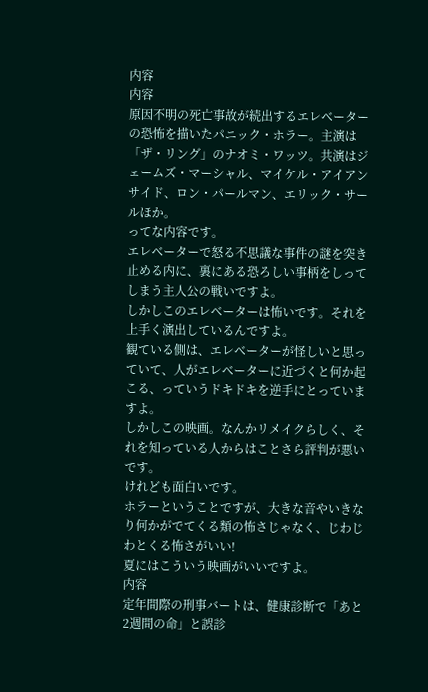内容
内容
原因不明の死亡事故が続出するエレベーターの恐怖を描いたパニック・ホラー。主演は「ザ・リング」のナオミ・ワッツ。共演はジェームズ・マーシャル、マイケル・アイアンサイド、ロン・パールマン、エリック・サールほか。
ってな内容です。
エレベーターで怒る不思議な事件の謎を突き止める内に、裏にある恐ろしい事柄をしってしまう主人公の戦いですよ。
しかしこのエレベーターは怖いです。それを上手く演出しているんですよ。
観ている側は、エレベーターが怪しいと思っていて、人がエレベーターに近づくと何か起こる、っていうドキドキを逆手にとっていますよ。
しかしこの映画。なんかリメイクらしく、それを知っている人からはことさら評判が悪いです。
けれども面白いです。
ホラーということですが、大きな音やいきなり何かがでてくる類の怖さじゃなく、じわじわとくる怖さがいい!
夏にはこういう映画がいいですよ。
内容
定年間際の刑事バートは、健康診断で「あと2週間の命」と誤診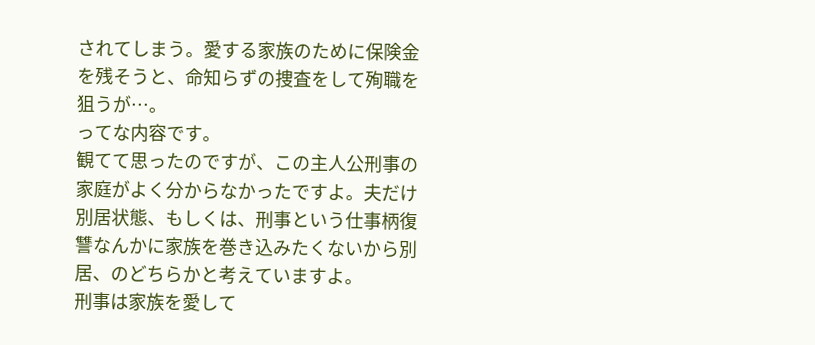されてしまう。愛する家族のために保険金を残そうと、命知らずの捜査をして殉職を狙うが…。
ってな内容です。
観てて思ったのですが、この主人公刑事の家庭がよく分からなかったですよ。夫だけ別居状態、もしくは、刑事という仕事柄復讐なんかに家族を巻き込みたくないから別居、のどちらかと考えていますよ。
刑事は家族を愛して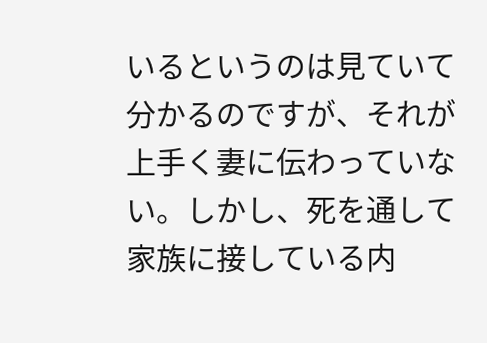いるというのは見ていて分かるのですが、それが上手く妻に伝わっていない。しかし、死を通して家族に接している内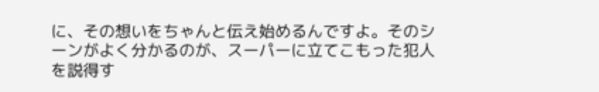に、その想いをちゃんと伝え始めるんですよ。そのシーンがよく分かるのが、スーパーに立てこもった犯人を説得す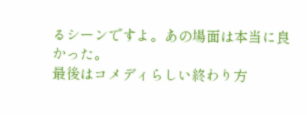るシーンですよ。あの場面は本当に良かった。
最後はコメディらしい終わり方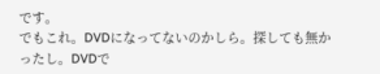です。
でもこれ。DVDになってないのかしら。探しても無かったし。DVDで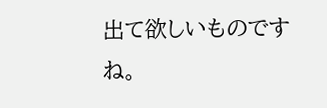出て欲しいものですね。